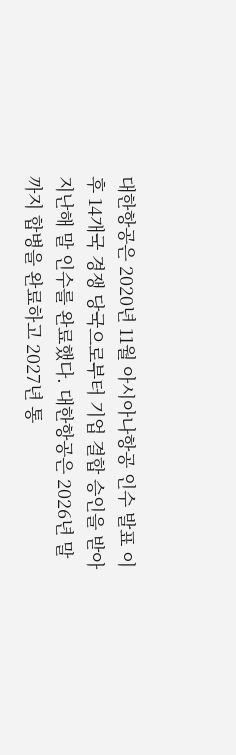대한항공은 2020년 11월 아시아나항공 인수 발표 이후 14개국 경쟁 당국으로부터 기업 결합 승인을 받아 지난해 말 인수를 완료했다. 대한항공은 2026년 말까지 합병을 완료하고 2027년 통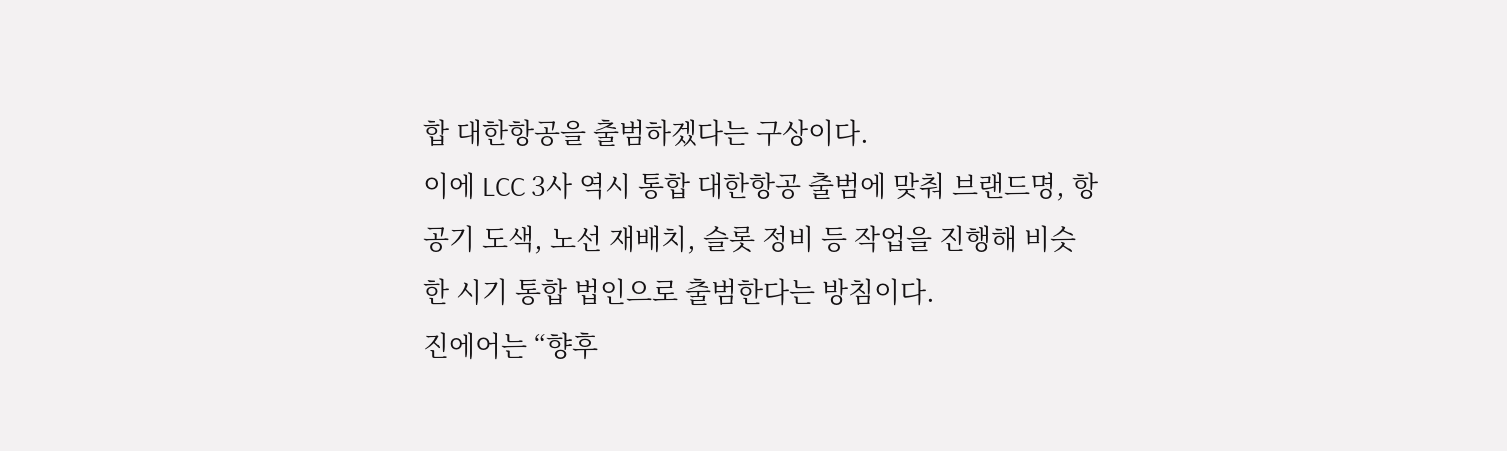합 대한항공을 출범하겠다는 구상이다.
이에 LCC 3사 역시 통합 대한항공 출범에 맞춰 브랜드명, 항공기 도색, 노선 재배치, 슬롯 정비 등 작업을 진행해 비슷한 시기 통합 법인으로 출범한다는 방침이다.
진에어는 “향후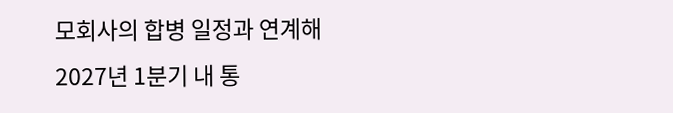모회사의 합병 일정과 연계해 2027년 1분기 내 통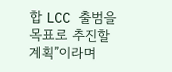합 LCC 출범을 목표로 추진할 계획”이라며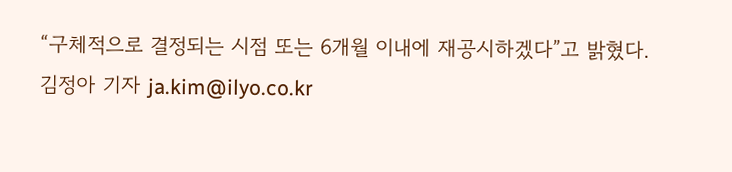“구체적으로 결정되는 시점 또는 6개월 이내에 재공시하겠다”고 밝혔다.
김정아 기자 ja.kim@ilyo.co.kr